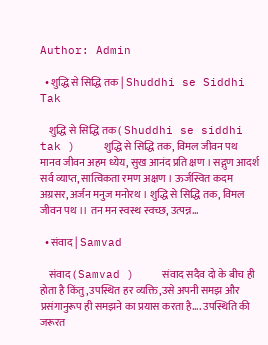Author: Admin

  • शुद्धि से सिद्धि तक | Shuddhi se Siddhi Tak

    शुद्धि से सिद्धि तक ( Shuddhi se siddhi tak )    शुद्धि से सिद्धि तक, विमल जीवन पथ मानव जीवन अहम ध्येय, सुख आनंद प्रति क्षण । सद्गुण आदर्श सर्व व्याप्त, सात्विकता रमण अक्षण । ऊर्जस्वित कदम अग्रसर, अर्जन मनुज मनोरथ । शुद्धि से सिद्धि तक, विमल जीवन पथ ।। तन मन स्वस्थ स्वच्छ, उत्पन्न…

  • संवाद | Samvad

    संवाद ( Samvad )    संवाद सदैव दो के बीच ही होता है किंतु ,उपस्थित हर व्यक्ति,उसे अपनी समझ और प्रसंगानुरूप ही समझने का प्रयास करता है…. उपस्थिति की जरूरत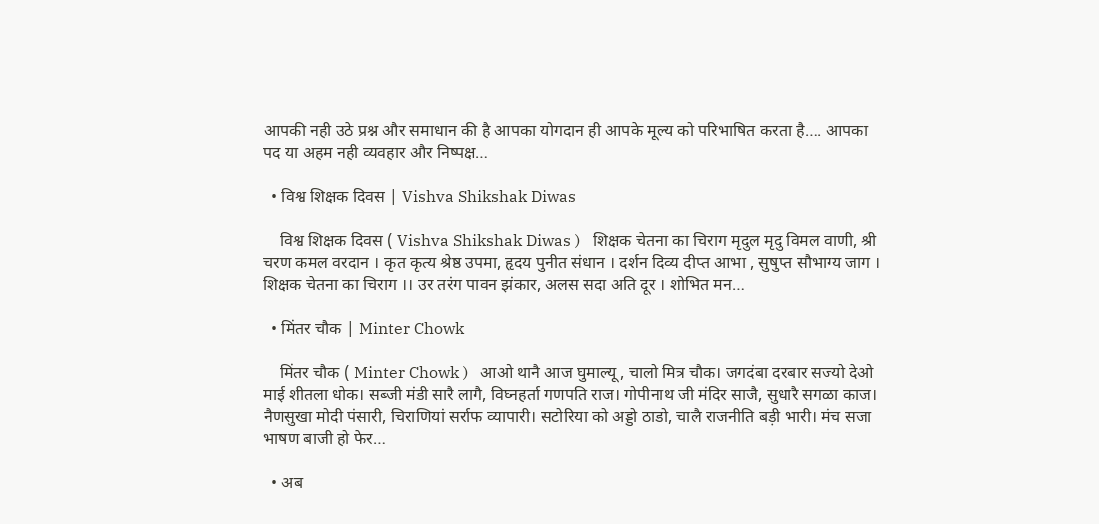आपकी नही उठे प्रश्न और समाधान की है आपका योगदान ही आपके मूल्य को परिभाषित करता है…. आपका पद या अहम नही व्यवहार और निष्पक्ष…

  • विश्व शिक्षक दिवस | Vishva Shikshak Diwas

    विश्व शिक्षक दिवस ( Vishva Shikshak Diwas )   शिक्षक चेतना का चिराग मृदुल मृदु विमल वाणी, श्री चरण कमल वरदान । कृत कृत्य श्रेष्ठ उपमा, हृदय पुनीत संधान । दर्शन दिव्य दीप्त आभा , सुषुप्त सौभाग्य जाग । शिक्षक चेतना का चिराग ।। उर तरंग पावन झंकार, अलस सदा अति दूर । शोभित मन…

  • मिंतर चौक | Minter Chowk

    मिंतर चौक ( Minter Chowk )   आओ थानै आज घुमाल्यू, चालो मित्र चौक। जगदंबा दरबार सज्यो देओ माई शीतला धोक। सब्जी मंडी सारै लागै, विघ्नहर्ता गणपति राज। गोपीनाथ जी मंदिर साजै, सुधारै सगळा काज। नैणसुखा मोदी पंसारी, चिराणियां सर्राफ व्यापारी। सटोरिया को अड्डो ठाडो, चालै राजनीति बड़ी भारी। मंच सजा भाषण बाजी हो फेर…

  • अब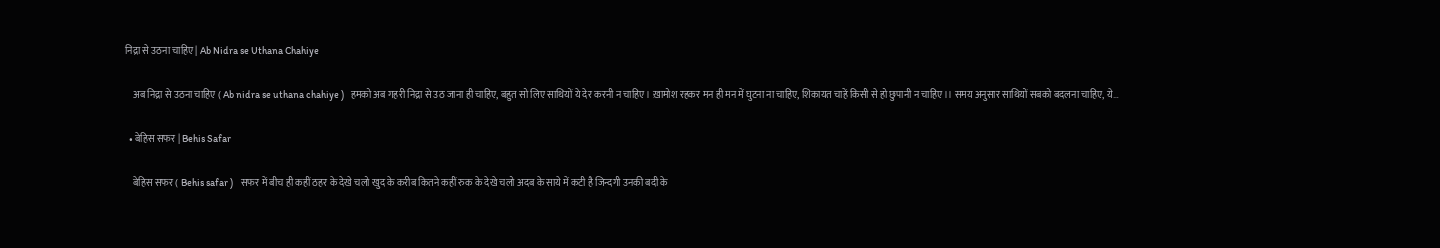निद्रा से उठना चाहिए | Ab Nidra se Uthana Chahiye

    अब निद्रा से उठना चाहिए ( Ab nidra se uthana chahiye )   हमको अब गहरी निद्रा से उठ जाना ही चाहिए, बहुत सो लिए साथियों ये देर करनी न चाहिए। ख़ामोश रहकर मन ही मन में घुटना ना चाहिए, शिकायत चाहें किसी से हो छुपानी न चाहिए।। समय अनुसार साथियों सबको बदलना चाहिए, ये…

  • बेहिस सफर | Behis Safar

    बेहिस सफर ( Behis safar )    सफर में बीच ही कहीं ठहर के देखे चलो खुद के करीब कितने कहीं रुक के देखे चलो अदब के साये में कटी है जिन्दगी उनकी बदी के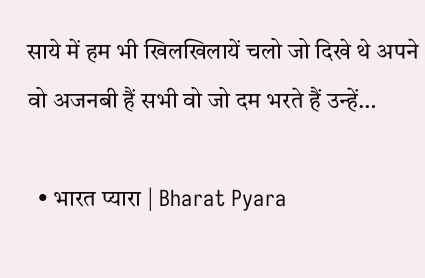साये में हम भी खिलखिलायें चलो जो दिखे थे अपने वो अजनबी हैं सभी वो जो दम भरते हैं उन्हें…

  • भारत प्यारा | Bharat Pyara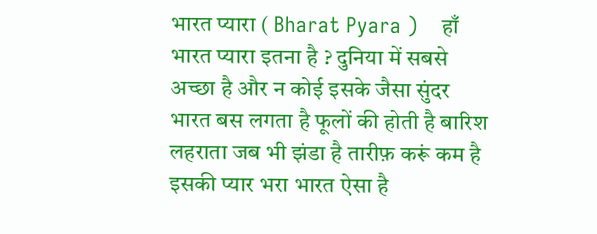भारत प्यारा ( Bharat Pyara )    हाँ भारत प्यारा इतना है ? दुनिया में सबसे अच्छा है और न कोई इसके जैसा सुंदर भारत बस लगता है फूलों की होती है बारिश लहराता जब भी झंडा है तारीफ़ करूं कम है इसकी प्यार भरा भारत ऐसा है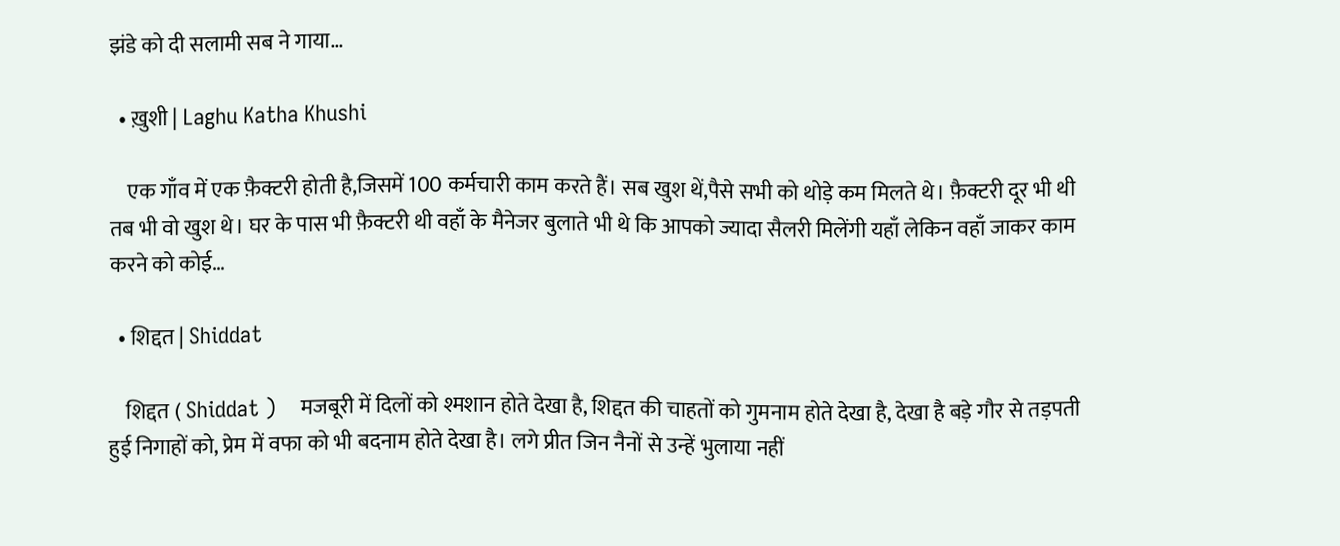झंडे को दी सलामी सब ने गाया…

  • ख़ुशी | Laghu Katha Khushi

    एक गाँव में एक फ़ैक्टरी होती है,जिसमें 100 कर्मचारी काम करते हैं। सब खुश थें,पैसे सभी को थोड़े कम मिलते थे‌। फ़ैक्टरी दूर भी थी तब भी वो खुश थे। घर के पास भी फ़ैक्टरी थी वहाँ के मैनेजर बुलाते भी थे कि आपको ज्यादा सैलरी मिलेंगी यहाँ लेकिन वहाँ जाकर काम करने को कोई…

  • शिद्दत | Shiddat

    शिद्दत ( Shiddat )    मजबूरी में दिलों को श्मशान होते देखा है, शिद्दत की चाहतों को गुमनाम होते देखा है, देखा है बड़े गौर से तड़पती हुई निगाहों को, प्रेम में वफा को भी बदनाम होते देखा है। लगे प्रीत जिन नैनों से उन्हें भुलाया नहीं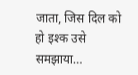जाता, जिस दिल को हो इश्क उसे समझाया…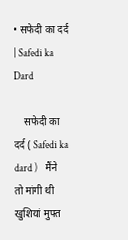• सफेदी का दर्द | Safedi ka Dard

    सफेदी का दर्द ( Safedi ka dard )    मैंने तो मांगी थी खुशियां मुफ्त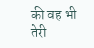की वह भी तेरी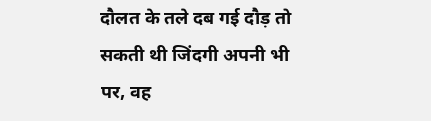दौलत के तले दब गई दौड़ तो सकती थी जिंदगी अपनी भी पर, वह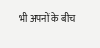भी अपनों के बीच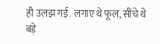ही उलझ गई. लगाए थे फूल, सींचे थे बड़े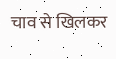चाव से खिलकर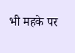भी महके पर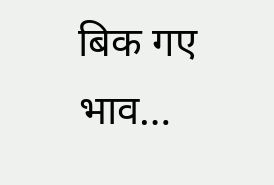बिक गए भाव…